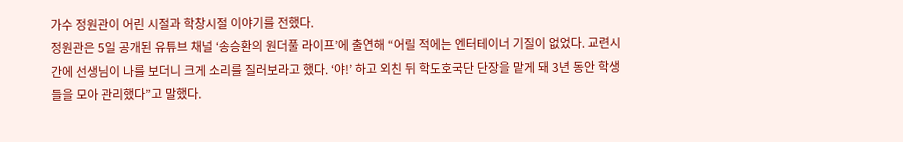가수 정원관이 어린 시절과 학창시절 이야기를 전했다.
정원관은 5일 공개된 유튜브 채널 ‘송승환의 원더풀 라이프’에 출연해 “어릴 적에는 엔터테이너 기질이 없었다. 교련시간에 선생님이 나를 보더니 크게 소리를 질러보라고 했다. ‘야!’ 하고 외친 뒤 학도호국단 단장을 맡게 돼 3년 동안 학생들을 모아 관리했다”고 말했다.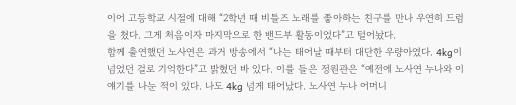이어 고등학교 시절에 대해 “2학년 때 비틀즈 노래를 좋아하는 친구를 만나 우연히 드럼을 쳤다. 그게 처음이자 마지막으로 한 밴드부 활동이었다”고 털어놨다.
함께 출연했던 노사연은 과거 방송에서 “나는 태어날 때부터 대단한 우량아였다. 4kg이 넘었던 걸로 기억한다”고 밝혔던 바 있다. 이를 들은 정원관은 “예전에 노사연 누나와 이 얘기를 나눈 적이 있다. 나도 4kg 넘게 태어났다. 노사연 누나 어머니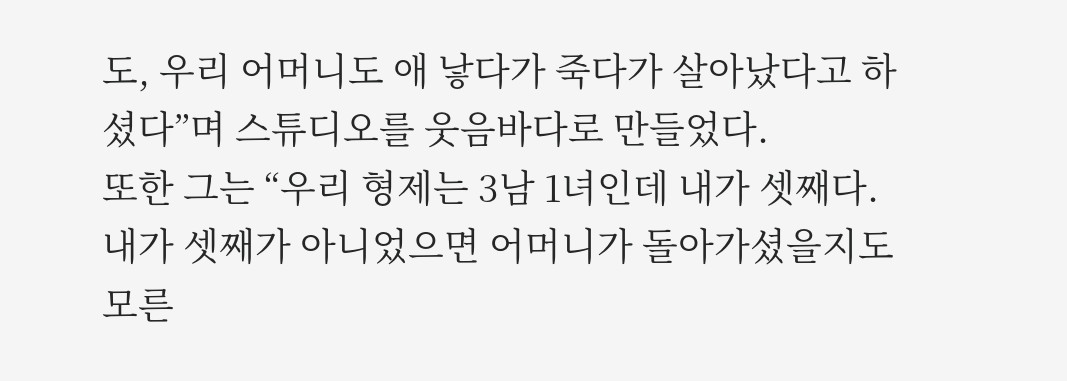도, 우리 어머니도 애 낳다가 죽다가 살아났다고 하셨다”며 스튜디오를 웃음바다로 만들었다.
또한 그는 “우리 형제는 3남 1녀인데 내가 셋째다. 내가 셋째가 아니었으면 어머니가 돌아가셨을지도 모른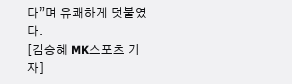다”며 유쾌하게 덧붙였다.
[김승혜 MK스포츠 기자]